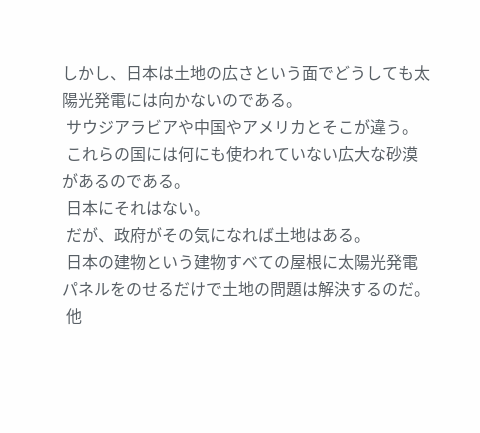しかし、日本は土地の広さという面でどうしても太陽光発電には向かないのである。
 サウジアラビアや中国やアメリカとそこが違う。
 これらの国には何にも使われていない広大な砂漠があるのである。
 日本にそれはない。
 だが、政府がその気になれば土地はある。
 日本の建物という建物すべての屋根に太陽光発電パネルをのせるだけで土地の問題は解決するのだ。
 他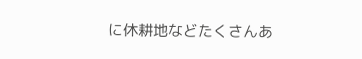に休耕地などたくさんあ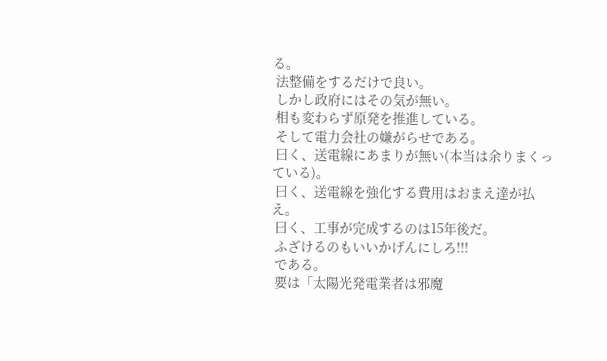る。
 法整備をするだけで良い。
 しかし政府にはその気が無い。
 相も変わらず原発を推進している。
 そして電力会社の嫌がらせである。
 曰く、送電線にあまりが無い(本当は余りまくっている)。
 曰く、送電線を強化する費用はおまえ達が払え。
 曰く、工事が完成するのは15年後だ。
 ふざけるのもいいかげんにしろ!!!
 である。
 要は「太陽光発電業者は邪魔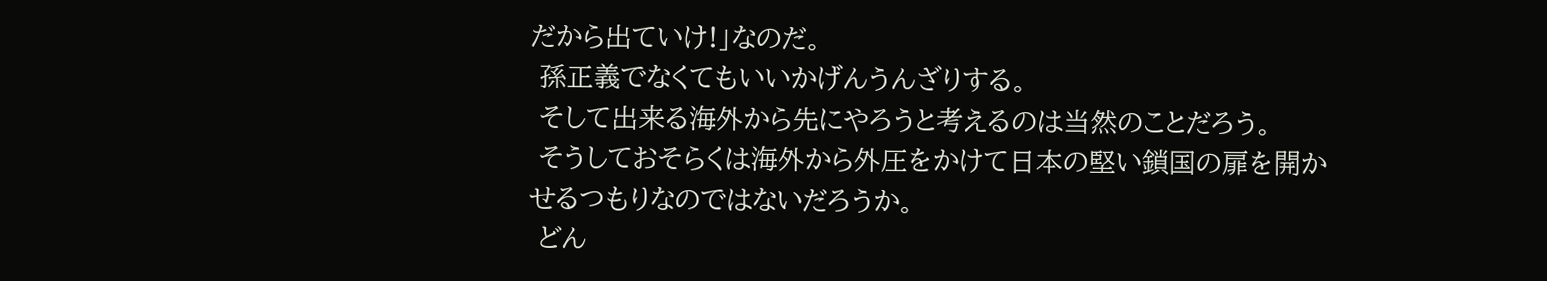だから出ていけ!」なのだ。
 孫正義でなくてもいいかげんうんざりする。
 そして出来る海外から先にやろうと考えるのは当然のことだろう。
 そうしておそらくは海外から外圧をかけて日本の堅い鎖国の扉を開かせるつもりなのではないだろうか。
 どん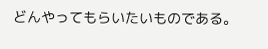どんやってもらいたいものである。